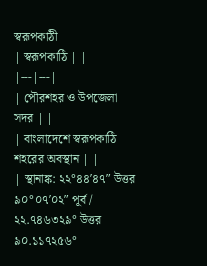স্বরূপকাঠী
| স্বরূপকাঠি | |
|---|---|
| পৌরশহর ও উপজেলা সদর | |
| বাংলাদেশে স্বরূপকাঠি শহরের অবস্থান | |
| স্থানাঙ্ক: ২২°৪৪′৪৭″ উত্তর ৯০°০৭′০২″ পূর্ব / ২২.৭৪৬৩২৯° উত্তর ৯০.১১৭২৫৬°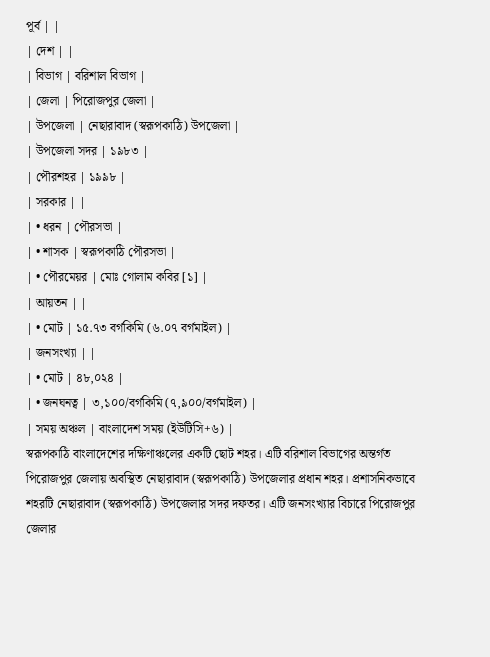পূর্ব | |
| দেশ | |
| বিভাগ | বরিশাল বিভাগ |
| জেলা | পিরোজপুর জেলা |
| উপজেলা | নেছারাবাদ (স্বরূপকাঠি) উপজেলা |
| উপজেলা সদর | ১৯৮৩ |
| পৌরশহর | ১৯৯৮ |
| সরকার | |
| • ধরন | পৌরসভা |
| • শাসক | স্বরূপকাঠি পৌরসভা |
| • পৌরমেয়র | মোঃ গোলাম কবির [১] |
| আয়তন | |
| • মোট | ১৫.৭৩ বর্গকিমি (৬.০৭ বর্গমাইল) |
| জনসংখ্যা | |
| • মোট | ৪৮,০২৪ |
| • জনঘনত্ব | ৩,১০০/বর্গকিমি (৭,৯০০/বর্গমাইল) |
| সময় অঞ্চল | বাংলাদেশ সময় (ইউটিসি+৬) |
স্বরূপকাঠি বাংলাদেশের দক্ষিণাঞ্চলের একটি ছোট শহর। এটি বরিশাল বিভাগের অন্তর্গত পিরোজপুর জেলায় অবস্থিত নেছারাবাদ (স্বরূপকাঠি) উপজেলার প্রধান শহর। প্রশাসনিকভাবে শহরটি নেছারাবাদ (স্বরূপকাঠি) উপজেলার সদর দফতর। এটি জনসংখ্যার বিচারে পিরোজপুর জেলার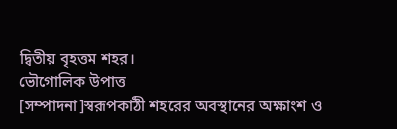দ্বিতীয় বৃহত্তম শহর।
ভৌগোলিক উপাত্ত
[সম্পাদনা]স্বরূপকাঠী শহরের অবস্থানের অক্ষাংশ ও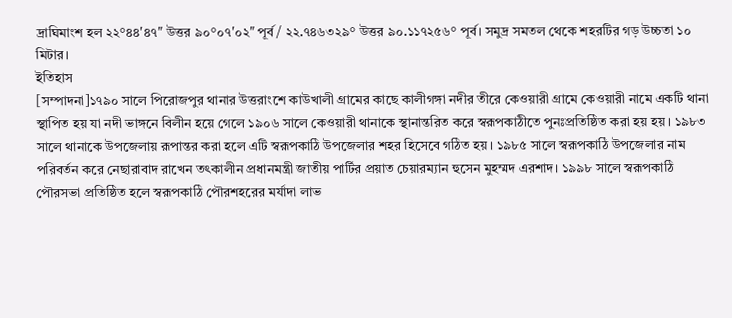দ্রাঘিমাংশ হল ২২°৪৪′৪৭″ উত্তর ৯০°০৭′০২″ পূর্ব / ২২.৭৪৬৩২৯° উত্তর ৯০.১১৭২৫৬° পূর্ব। সমুদ্র সমতল থেকে শহরটির গড় উচ্চতা ১০ মিটার।
ইতিহাস
[সম্পাদনা]১৭৯০ সালে পিরোজপুর থানার উত্তরাংশে কাউখালী গ্রামের কাছে কালীগঙ্গা নদীর তীরে কেওয়ারী গ্রামে কেওয়ারী নামে একটি থানা স্থাপিত হয় যা নদী ভাঙ্গনে বিলীন হয়ে গেলে ১৯০৬ সালে কেওয়ারী থানাকে স্থানান্তরিত করে স্বরূপকাঠীতে পুনঃপ্রতিষ্ঠিত করা হয় হয়। ১৯৮৩ সালে থানাকে উপজেলায় রূপান্তর করা হলে এটি স্বরূপকাঠি উপজেলার শহর হিসেবে গঠিত হয়। ১৯৮৫ সালে স্বরূপকাঠি উপজেলার নাম পরিবর্তন করে নেছারাবাদ রাখেন তৎকালীন প্রধানমন্ত্রী জাতীয় পার্টির প্রয়াত চেয়ারম্যান হুসেন মুহম্মদ এরশাদ। ১৯৯৮ সালে স্বরূপকাঠি পৌরসভা প্রতিষ্ঠিত হলে স্বরূপকাঠি পৌরশহরের মর্যাদা লাভ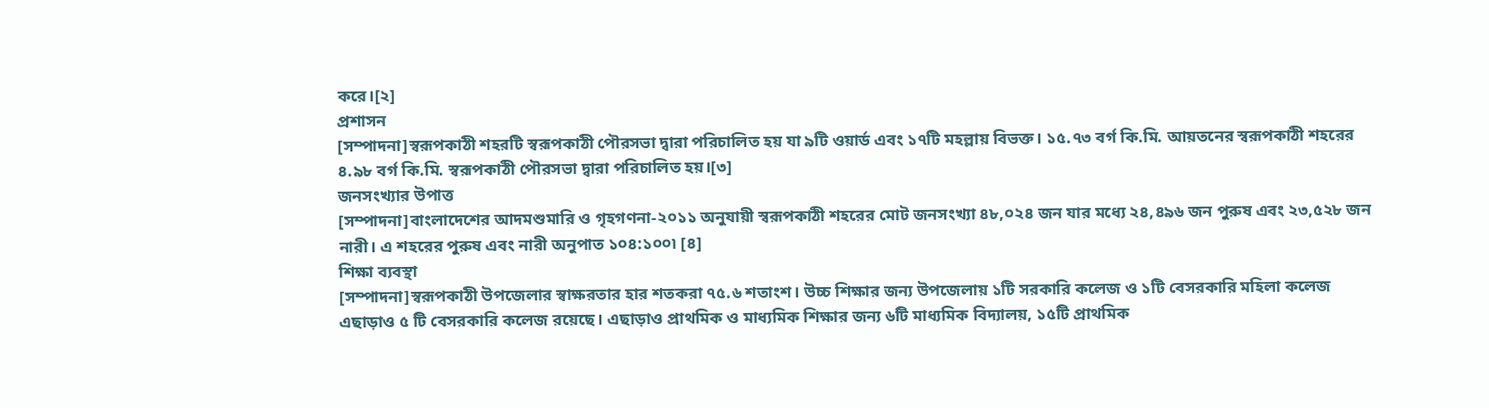করে।[২]
প্রশাসন
[সম্পাদনা]স্বরূপকাঠী শহরটি স্বরূপকাঠী পৌরসভা দ্বারা পরিচালিত হয় যা ৯টি ওয়ার্ড এবং ১৭টি মহল্লায় বিভক্ত। ১৫.৭৩ বর্গ কি.মি. আয়তনের স্বরূপকাঠী শহরের ৪.৯৮ বর্গ কি.মি. স্বরূপকাঠী পৌরসভা দ্বারা পরিচালিত হয়।[৩]
জনসংখ্যার উপাত্ত
[সম্পাদনা]বাংলাদেশের আদমশুমারি ও গৃহগণনা-২০১১ অনুযায়ী স্বরূপকাঠী শহরের মোট জনসংখ্যা ৪৮,০২৪ জন যার মধ্যে ২৪,৪৯৬ জন পুরুষ এবং ২৩,৫২৮ জন নারী। এ শহরের পুরুষ এবং নারী অনুপাত ১০৪:১০০৷ [৪]
শিক্ষা ব্যবস্থা
[সম্পাদনা]স্বরূপকাঠী উপজেলার স্বাক্ষরতার হার শতকরা ৭৫.৬ শতাংশ। উচ্চ শিক্ষার জন্য উপজেলায় ১টি সরকারি কলেজ ও ১টি বেসরকারি মহিলা কলেজ এছাড়াও ৫ টি বেসরকারি কলেজ রয়েছে। এছাড়াও প্রাথমিক ও মাধ্যমিক শিক্ষার জন্য ৬টি মাধ্যমিক বিদ্যালয়, ১৫টি প্রাথমিক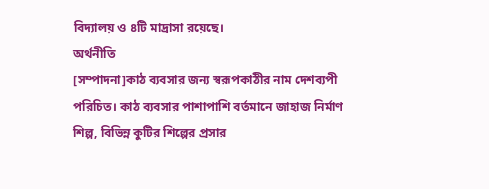বিদ্যালয় ও ৪টি মাদ্রাসা রয়েছে।
অর্থনীতি
[সম্পাদনা]কাঠ ব্যবসার জন্য স্বরূপকাঠীর নাম দেশব্যপী পরিচিত। কাঠ ব্যবসার পাশাপাশি বর্তমানে জাহাজ নির্মাণ শিল্প, বিভিন্ন কুটির শিল্পের প্রসার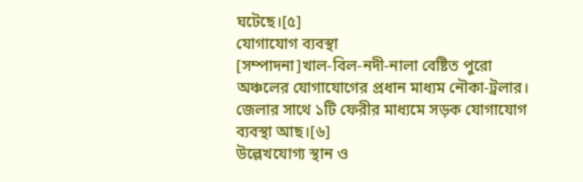ঘটেছে।[৫]
যোগাযোগ ব্যবস্থা
[সম্পাদনা]খাল-বিল-নদী-নালা বেষ্টিত পুরো অঞ্চলের যোগাযোগের প্রধান মাধ্যম নৌকা-ট্রলার। জেলার সাথে ১টি ফেরীর মাধ্যমে সড়ক যোগাযোগ ব্যবস্থা আছ।[৬]
উল্লেখযোগ্য স্থান ও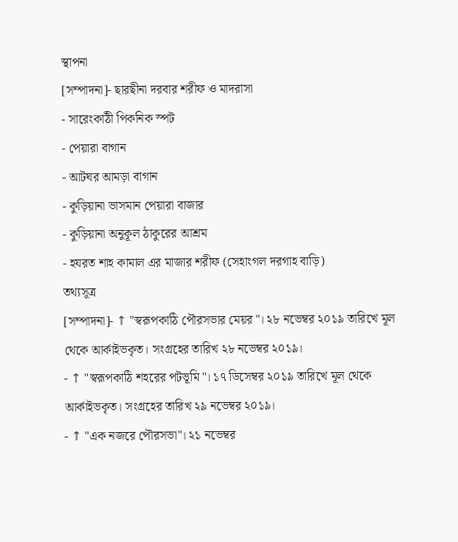স্থাপনা
[সম্পাদনা]- ছারছীনা দরবার শরীফ ও মাদরাসা
- সারেংকাঠী পিকনিক স্পট
- পেয়ারা বাগান
- আটঘর আমড়া বাগান
- কুড়িয়ানা ভাসমান পেয়ারা বাজার
- কুড়িয়ানা অনুকূল ঠাকুরের আশ্রম
- হযরত শাহ কামাল এর মাজার শরীফ (সেহাংগল দরগাহ বাড়ি)
তথ্যসূত্র
[সম্পাদনা]- ↑ "স্বরূপকাঠি পৌরসভার মেয়র"। ২৮ নভেম্বর ২০১৯ তারিখে মূল থেকে আর্কাইভকৃত। সংগ্রহের তারিখ ২৮ নভেম্বর ২০১৯।
- ↑ "স্বরূপকাঠি শহরের পটভূমি"। ১৭ ডিসেম্বর ২০১৯ তারিখে মূল থেকে আর্কাইভকৃত। সংগ্রহের তারিখ ২৯ নভেম্বর ২০১৯।
- ↑ "এক নজরে পৌরসভা"। ২১ নভেম্বর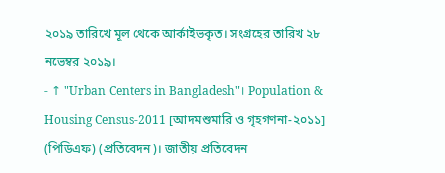২০১৯ তারিখে মূল থেকে আর্কাইভকৃত। সংগ্রহের তারিখ ২৮ নভেম্বর ২০১৯।
- ↑ "Urban Centers in Bangladesh"। Population & Housing Census-2011 [আদমশুমারি ও গৃহগণনা-২০১১] (পিডিএফ) (প্রতিবেদন)। জাতীয় প্রতিবেদন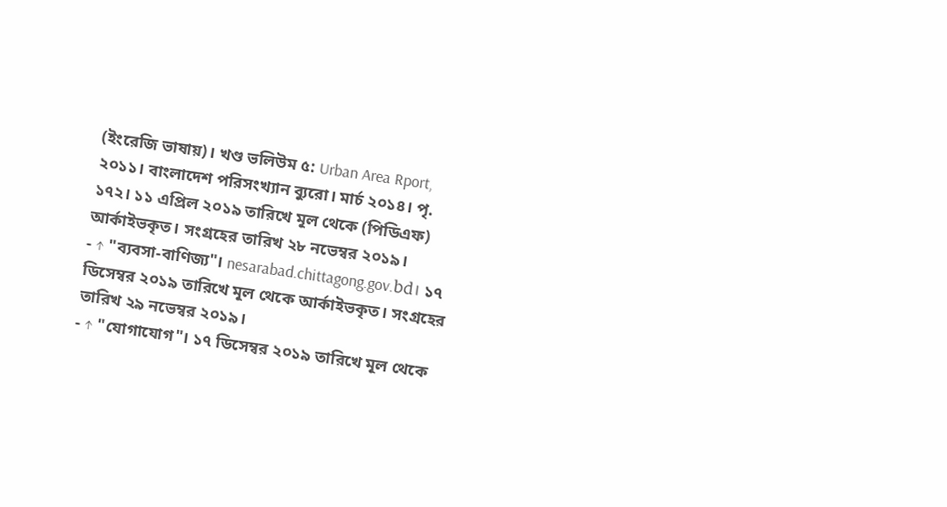(ইংরেজি ভাষায়)। খণ্ড ভলিউম ৫: Urban Area Rport, ২০১১। বাংলাদেশ পরিসংখ্যান ব্যুরো। মার্চ ২০১৪। পৃ. ১৭২। ১১ এপ্রিল ২০১৯ তারিখে মূল থেকে (পিডিএফ) আর্কাইভকৃত। সংগ্রহের তারিখ ২৮ নভেম্বর ২০১৯।
- ↑ "ব্যবসা-বাণিজ্য"। nesarabad.chittagong.gov.bd। ১৭ ডিসেম্বর ২০১৯ তারিখে মূল থেকে আর্কাইভকৃত। সংগ্রহের তারিখ ২৯ নভেম্বর ২০১৯।
- ↑ "যোগাযোগ"। ১৭ ডিসেম্বর ২০১৯ তারিখে মূল থেকে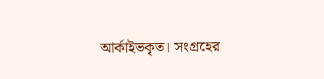আর্কাইভকৃত। সংগ্রহের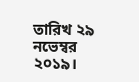তারিখ ২৯ নভেম্বর ২০১৯।